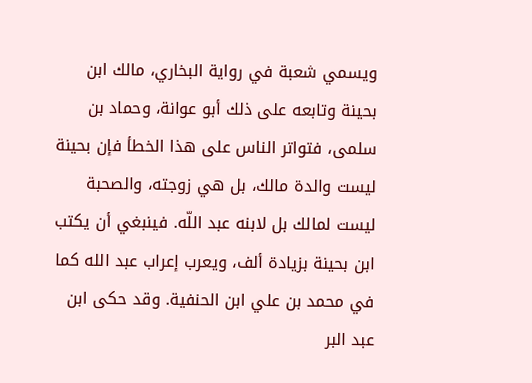ويسمي شعبة في رواية البخاري، مالك ابن بحينة وتابعه على ذلك أبو عوانة، وحماد بن سلمى، فتواتر الناس على هذا الخطأ فإن بحينة ليست والدة مالك، بل هي زوجته، والصحبة ليست لمالك بل لابنه عبد اللّه. فينبغي أن يكتب ابن بحينة بزيادة ألف، ويعرب إعراب عبد الله كما في محمد بن علي ابن الحنفية. وقد حكى ابن عبد البر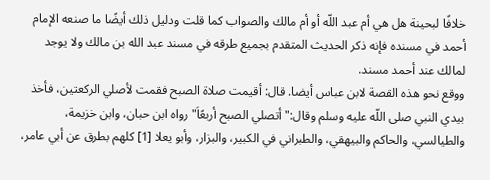خلافًا لبحينة هل هي أم عبد اللّه أو أم مالك والصواب كما قلت ودليل ذلك أيضًا ما صنعه الإمام أحمد في مسنده فإنه ذكر الحديث المتقدم بجميع طرقه في مسند عبد الله بن مالك ولا يوجد لمالك عند أحمد مسند.
ووقع نحو هذه القصة لابن عباس أيضا. قال: أقيمت صلاة الصبح فقمت لأصلي الركعتين، فأخذ بيدي النبي صلى اللّه عليه وسلم وقال:"أتصلي الصبح أربعًاَ"رواه ابن حبان، وابن خزيمة، والطيالسي، والحاكم والبيهقي، والطبراني في الكبير، والبزار، وأبو يعلا [1] كلهم بطرق عن أبي عامر،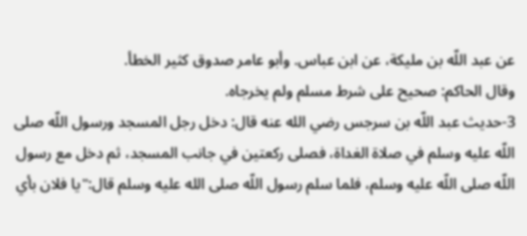عن عبد اللّه بن مليكة، عن ابن عباس. وأبو عامر صدوق كثير الخطأ.
وقال الحاكم: صحيح على شرط مسلم ولم يخرجاه.
3-حديث عبد اللّه بن سرجس رضي الله عنه قال: دخل رجل المسجد ورسول اللّه صلى اللّه عليه وسلم في صلاة الغداة، فصلى ركعتين في جانب المسجد، ثم دخل مع رسول اللّه صلى اللّه عليه وسلم، فلما سلم رسول اللّه صلى الله عليه وسلم قال:"يا فلان بأي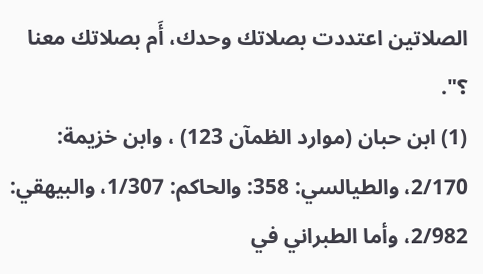الصلاتين اعتددت بصلاتك وحدك، أَم بصلاتك معنا ؟".
(1) ابن حبان (موارد الظمآن 123) ، وابن خزيمة: 2/170، والطيالسي: 358: والحاكم: 1/307، والبيهقي: 2/982، وأما الطبراني في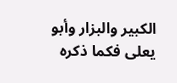الكبير والبزار وأبو يعلى فكما ذكره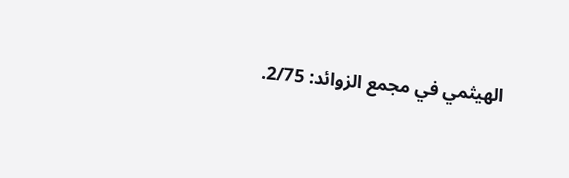الهيثمي في مجمع الزوائد: 2/75.